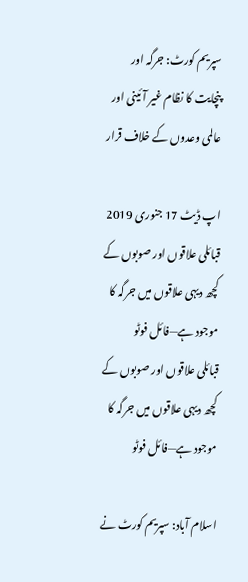سپریم کورٹ: جرگہ اور پنچایت کا نظام غیر آئینی اور عالمی وعدوں کے خلاف قرار

اپ ڈیٹ 17 جنوری 2019
قبائلی علاقوں اور صوبوں کے کچھ دیہی علاقوں میں جرگہ کا موجود ہے—فائل فوٹو
قبائلی علاقوں اور صوبوں کے کچھ دیہی علاقوں میں جرگہ کا موجود ہے—فائل فوٹو

اسلام آباد: سپریم کورٹ نے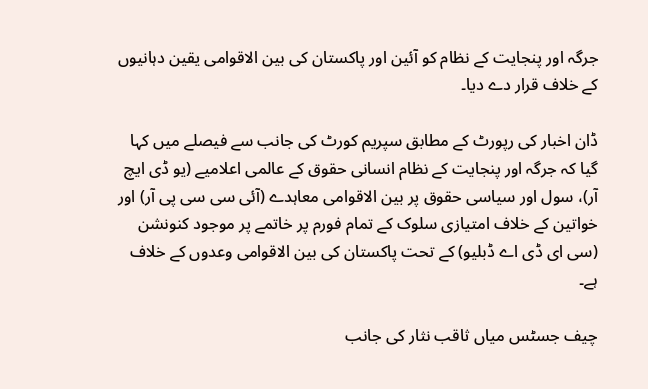جرگہ اور پنجایت کے نظام کو آئین اور پاکستان کی بین الاقوامی یقین دہانیوں کے خلاف قرار دے دیا۔

ڈان اخبار کی رپورٹ کے مطابق سپریم کورٹ کی جانب سے فیصلے میں کہا گیا کہ جرگہ اور پنجایت کے نظام انسانی حقوق کے عالمی اعلامیے (یو ڈی ایچ آر)، سول اور سیاسی حقوق پر بین الاقوامی معاہدے (آئی سی سی پی آر) اور خواتین کے خلاف امتیازی سلوک کے تمام فورم پر خاتمے پر موجود کنونشن (سی ای ڈی اے ڈبلیو) کے تحت پاکستان کی بین الاقوامی وعدوں کے خلاف ہے۔

چیف جسٹس میاں ثاقب نثار کی جانب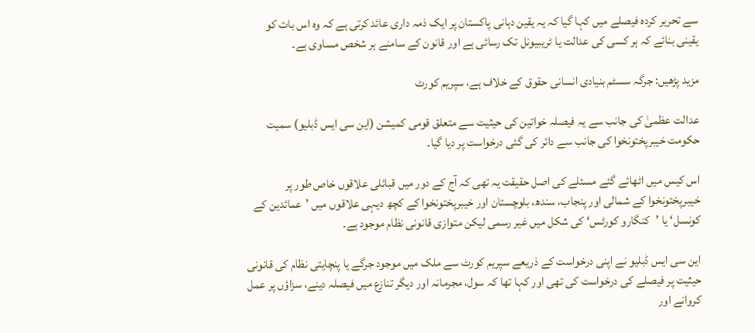سے تحریر کردہ فیصلے میں کہا گیا کہ یہ یقین دہانی پاکستان پر ایک ذمہ داری عائد کرتی ہے کہ وہ اس بات کو یقینی بنائے کہ ہر کسی کی عدالت یا ٹریبیونل تک رسائی ہے اور قانون کے سامنے ہر شخص مساوی ہے۔

مزید پڑھیں: جرگہ سسٹم بنیادی انسانی حقوق کے خلاف ہے، سپریم کورٹ

عدالت عظمیٰ کی جانب سے یہ فیصلہ خواتین کی حیثیت سے متعلق قومی کمیشن (این سی ایس ڈبلیو) سمیت حکومت خیبرپختونخوا کی جانب سے دائر کی گئی درخواست پر دیا گیا۔

اس کیس میں اٹھائے گئے مسئلے کی اصل حقیقت یہ تھی کہ آج کے دور میں قبائلی علاقوں خاص طور پر خیبرپختونخوا کے شمالی اور پنجاب، سندھ، بلوچستان اور خیبرپختونخوا کے کچھ دیہی علاقوں میں ’عمائدین کے کونسل‘ یا ’کنگارو کورٹس‘ کی شکل میں غیر رسمی لیکن متوازی قانونی نظام موجود ہے۔

این سی ایس ڈبلیو نے اپنی درخواست کے ذریعے سپریم کورٹ سے ملک میں موجود جرگے یا پنچایتی نظام کی قانونی حیثیت پر فیصلے کی درخواست کی تھی اور کہا تھا کہ سول، مجرمانہ اور دیگر تنازع میں فیصلہ دینے، سزاؤں پر عمل کروانے اور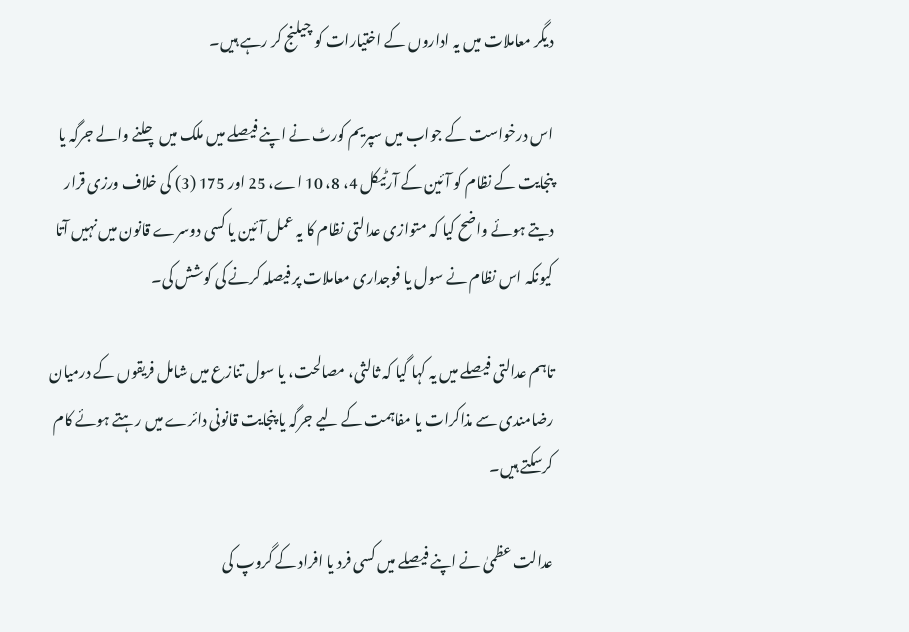دیگر معاملات میں یہ اداروں کے اختیارات کو چیلنج کر رہے ہیں۔

اس درخواست کے جواب میں سپریم کورٹ نے اپنے فیصلے میں ملک میں چلنے والے جرگہ یا پنجایت کے نظام کو آئین کے آرٹیکل 4، 8، 10 اے، 25 اور 175 (3) کی خلاف ورزی قرار دیتے ہوئے واضح کیا کہ متوازی عدالتی نظام کا یہ عمل آئین یا کسی دوسرے قانون میں نہیں آتا کیونکہ اس نظام نے سول یا فوجداری معاملات پر فیصلہ کرنے کی کوشش کی۔

تاہم عدالتی فیصلے میں یہ کہا گیا کہ ثالثی، مصالحت، یا سول تنازع میں شامل فریقوں کے درمیان رضامندی سے مذاکرات یا مفاہمت کے لیے جرگہ یا پنجایت قانونی دائرے میں رہتے ہوئے کام کرسکتے ہیں۔

عدالت عظمیٰ نے اپنے فیصلے میں کسی فرد یا افراد کے گروپ کی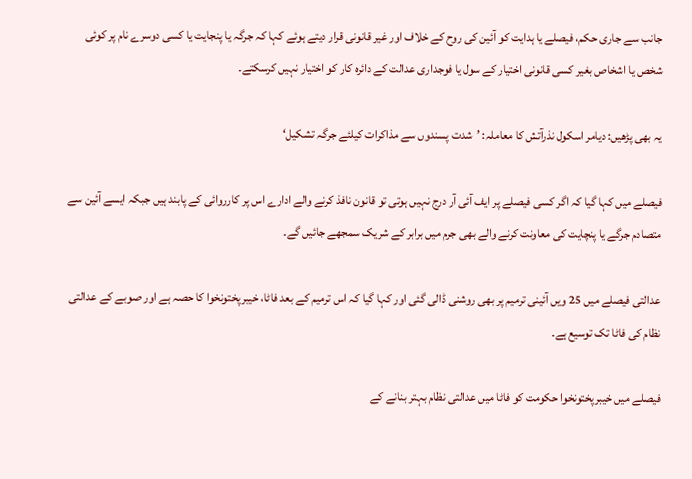جانب سے جاری حکم، فیصلے یا ہدایت کو آئین کی روح کے خلاف اور غیر قانونی قرار دیتے ہوئے کہا کہ جرگہ یا پنجایت یا کسی دوسرے نام پر کوئی شخص یا اشخاص بغیر کسی قانونی اختیار کے سول یا فوجداری عدالت کے دائرہ کار کو اختیار نہیں کرسکتے۔

یہ بھی پڑھیں: دیامر اسکول نذرآتش کا معاملہ: ’شدت پسندوں سے مذاکرات کیلئے جرگہ تشکیل‘

فیصلے میں کہا گیا کہ اگر کسی فیصلے پر ایف آئی آر درج نہیں ہوتی تو قانون نافذ کرنے والے ادارے اس پر کارروائی کے پابند ہیں جبکہ ایسے آئین سے متصادم جرگے یا پنچایت کی معاونت کرنے والے بھی جرم میں برابر کے شریک سمجھے جائیں گے۔

عدالتی فیصلے میں 25 ویں آئینی ترمیم پر بھی روشنی ڈالی گئی اور کہا گیا کہ اس ترمیم کے بعد فاٹا، خیبرپختونخوا کا حصہ ہے اور صوبے کے عدالتی نظام کی فاٹا تک توسیع ہے۔

فیصلے میں خیبرپختونخوا حکومت کو فاٹا میں عدالتی نظام بہتر بنانے کے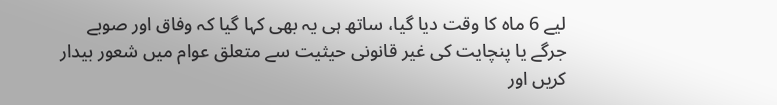لیے 6 ماہ کا وقت دیا گیا، ساتھ ہی یہ بھی کہا گیا کہ وفاق اور صوبے جرگے یا پنچایت کی غیر قانونی حیثیت سے متعلق عوام میں شعور بیدار کریں اور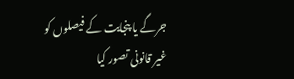جرگے یا پنجایت کے فیصلوں کو غیر قانونی تصور کیا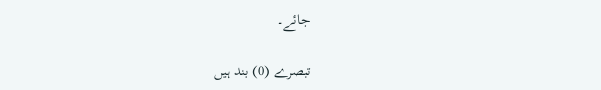جائے۔

تبصرے (0) بند ہیں